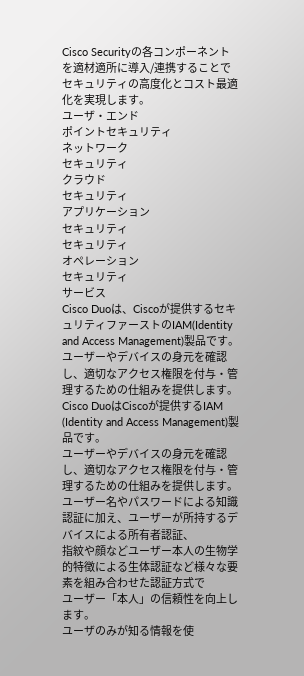Cisco Securityの各コンポーネントを適材適所に導入/連携することで
セキュリティの高度化とコスト最適化を実現します。
ユーザ・エンド
ポイントセキュリティ
ネットワーク
セキュリティ
クラウド
セキュリティ
アプリケーション
セキュリティ
セキュリティ
オペレーション
セキュリティ
サービス
Cisco Duoは、Ciscoが提供するセキュリティファーストのIAM(Identity and Access Management)製品です。
ユーザーやデバイスの身元を確認し、適切なアクセス権限を付与・管理するための仕組みを提供します。
Cisco DuoはCiscoが提供するIAM (Identity and Access Management)製品です。
ユーザーやデバイスの身元を確認し、適切なアクセス権限を付与・管理するための仕組みを提供します。
ユーザー名やパスワードによる知識認証に加え、ユーザーが所持するデバイスによる所有者認証、
指紋や顔などユーザー本人の生物学的特徴による生体認証など様々な要素を組み合わせた認証方式で
ユーザー「本人」の信頼性を向上します。
ユーザのみが知る情報を使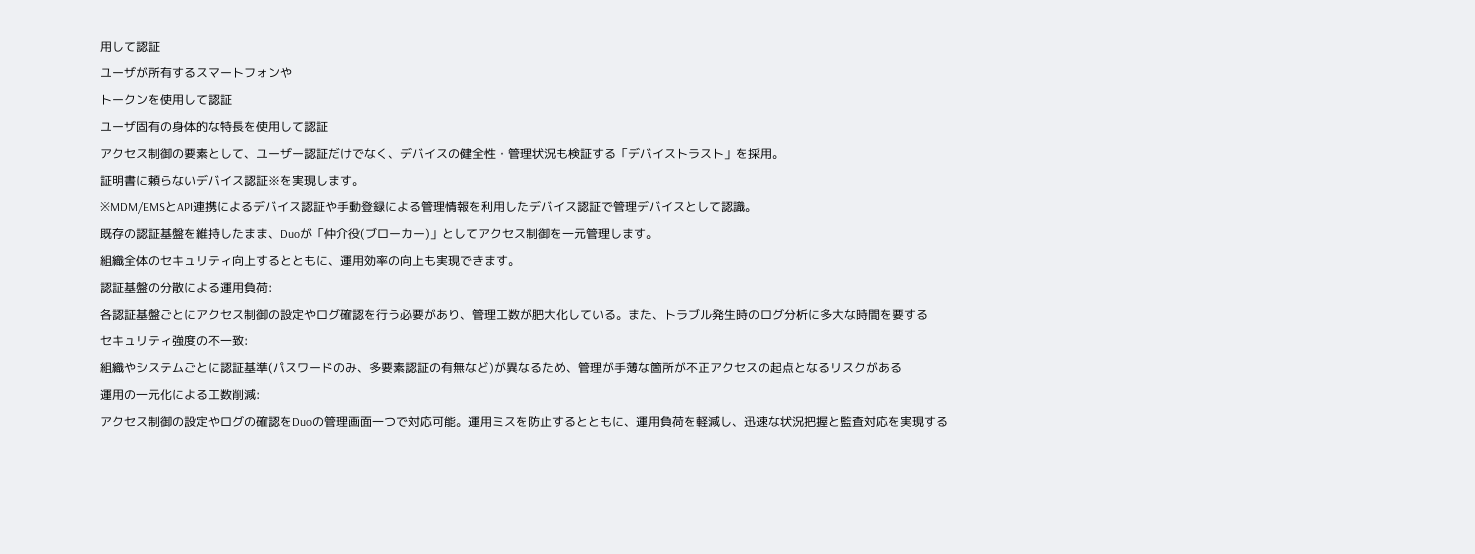用して認証
ユーザが所有するスマートフォンや
トークンを使用して認証
ユーザ固有の身体的な特長を使用して認証
アクセス制御の要素として、ユーザー認証だけでなく、デバイスの健全性・管理状況も検証する「デバイストラスト」を採用。
証明書に頼らないデバイス認証※を実現します。
※MDM/EMSとAPI連携によるデバイス認証や手動登録による管理情報を利用したデバイス認証で管理デバイスとして認識。
既存の認証基盤を維持したまま、Duoが「仲介役(ブローカー)」としてアクセス制御を一元管理します。
組織全体のセキュリティ向上するとともに、運用効率の向上も実現できます。
認証基盤の分散による運用負荷:
各認証基盤ごとにアクセス制御の設定やログ確認を行う必要があり、管理工数が肥大化している。また、トラブル発生時のログ分析に多大な時間を要する
セキュリティ強度の不一致:
組織やシステムごとに認証基準(パスワードのみ、多要素認証の有無など)が異なるため、管理が手薄な箇所が不正アクセスの起点となるリスクがある
運用の一元化による工数削減:
アクセス制御の設定やログの確認をDuoの管理画面一つで対応可能。運用ミスを防止するとともに、運用負荷を軽減し、迅速な状況把握と監査対応を実現する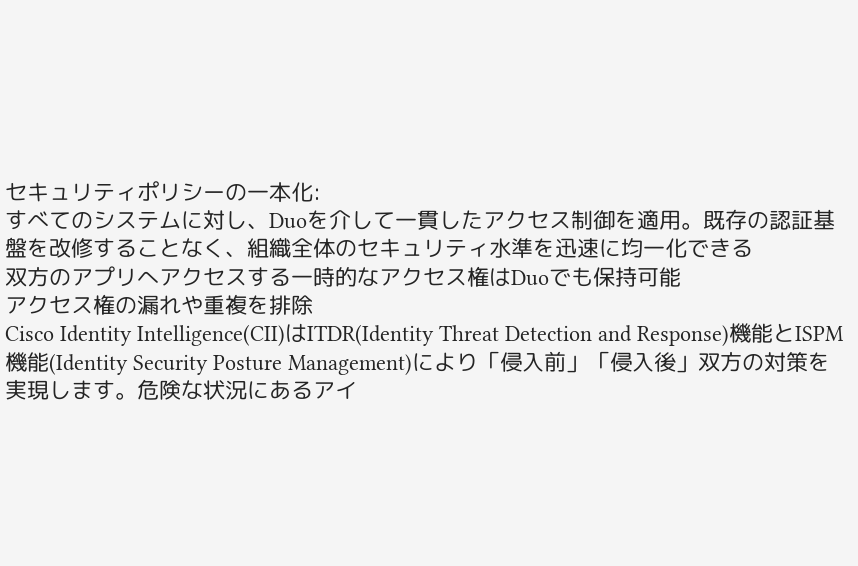セキュリティポリシーの一本化:
すべてのシステムに対し、Duoを介して一貫したアクセス制御を適用。既存の認証基盤を改修することなく、組織全体のセキュリティ水準を迅速に均一化できる
双方のアプリへアクセスする一時的なアクセス権はDuoでも保持可能
アクセス権の漏れや重複を排除
Cisco Identity Intelligence(CII)はITDR(Identity Threat Detection and Response)機能とISPM機能(Identity Security Posture Management)により「侵入前」「侵入後」双方の対策を実現します。危険な状況にあるアイ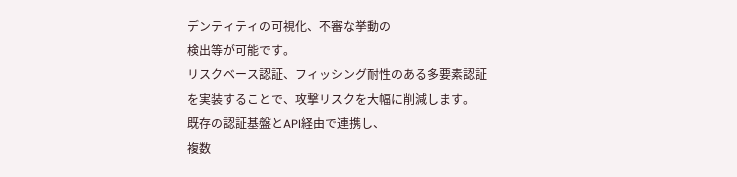デンティティの可視化、不審な挙動の
検出等が可能です。
リスクベース認証、フィッシング耐性のある多要素認証を実装することで、攻撃リスクを大幅に削減します。
既存の認証基盤とAPI経由で連携し、
複数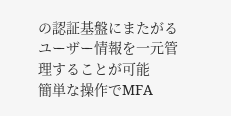の認証基盤にまたがるユーザー情報を一元管理することが可能
簡単な操作でMFA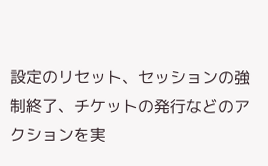設定のリセット、セッションの強制終了、チケットの発行などのアクションを実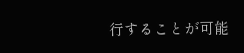行することが可能